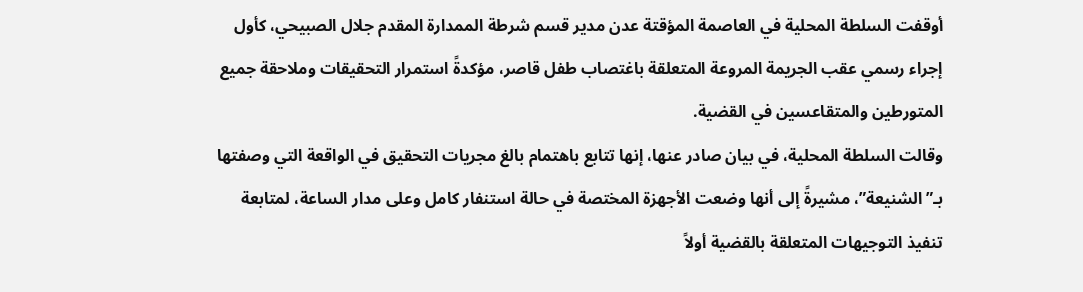أوقفت السلطة المحلية في العاصمة المؤقتة عدن مدير قسم شرطة الممدارة المقدم جلال الصبيحي، كأول إجراء رسمي عقب الجريمة المروعة المتعلقة باغتصاب طفل قاصر، مؤكدةً استمرار التحقيقات وملاحقة جميع المتورطين والمتقاعسين في القضية.
وقالت السلطة المحلية، في بيان صادر عنها، إنها تتابع باهتمام بالغ مجريات التحقيق في الواقعة التي وصفتها بـ”الشنيعة”، مشيرةً إلى أنها وضعت الأجهزة المختصة في حالة استنفار كامل وعلى مدار الساعة، لمتابعة تنفيذ التوجيهات المتعلقة بالقضية أولاً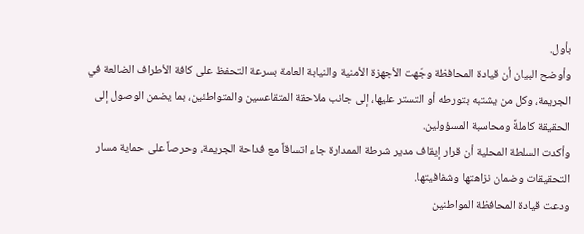بأول.
وأوضح البيان أن قيادة المحافظة وجّهت الأجهزة الأمنية والنيابة العامة بسرعة التحفظ على كافة الأطراف الضالعة في الجريمة، وكل من يشتبه بتورطه أو التستر عليها، إلى جانب ملاحقة المتقاعسين والمتواطئين، بما يضمن الوصول إلى الحقيقة كاملةً ومحاسبة المسؤولين.
وأكدت السلطة المحلية أن قرار إيقاف مدير شرطة الممدارة جاء اتساقاً مع فداحة الجريمة، وحرصاً على حماية مسار التحقيقات وضمان نزاهتها وشفافيتها.
ودعت قيادة المحافظة المواطنين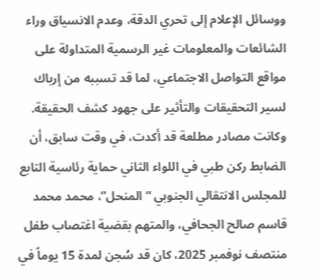ووسائل الإعلام إلى تحري الدقة، وعدم الانسياق وراء الشائعات والمعلومات غير الرسمية المتداولة على مواقع التواصل الاجتماعي، لما قد تسببه من إرباك لسير التحقيقات والتأثير على جهود كشف الحقيقة.
وكانت مصادر مطلعة قد أكدت، في وقت سابق، أن الضابط ركن طبي في اللواء الثاني حماية رئاسية التابع للمجلس الانتقالي الجنوبي “المنحل”، محمد محمد قاسم صالح الجحافي، والمتهم بقضية اغتصاب طفل منتصف نوفمبر 2025، كان قد سُجن لمدة 15 يوماً في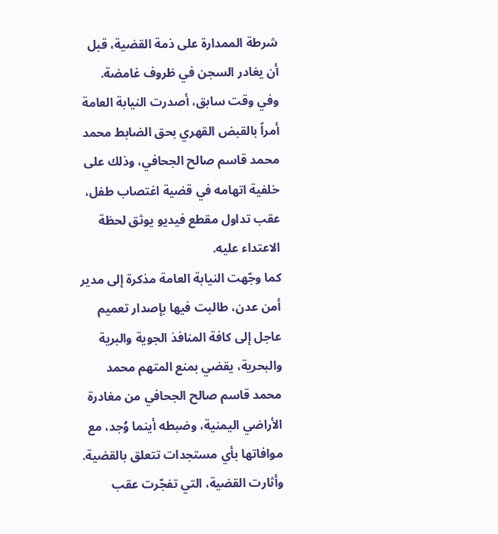شرطة الممدارة على ذمة القضية، قبل أن يغادر السجن في ظروف غامضة.
وفي وقت سابق، أصدرت النيابة العامة أمراً بالقبض القهري بحق الضابط محمد محمد قاسم صالح الجحافي، وذلك على خلفية اتهامه في قضية اغتصاب طفل، عقب تداول مقطع فيديو يوثق لحظة الاعتداء عليه.
كما وجّهت النيابة العامة مذكرة إلى مدير أمن عدن، طالبت فيها بإصدار تعميم عاجل إلى كافة المنافذ الجوية والبرية والبحرية، يقضي بمنع المتهم محمد محمد قاسم صالح الجحافي من مغادرة الأراضي اليمنية، وضبطه أينما وُجد، مع موافاتها بأي مستجدات تتعلق بالقضية.
وأثارت القضية، التي تفجّرت عقب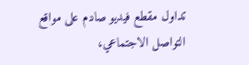تداول مقطع فيديو صادم على مواقع التواصل الاجتماعي،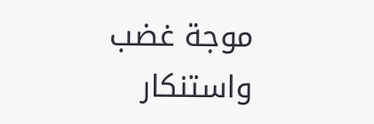موجة غضب واستنكار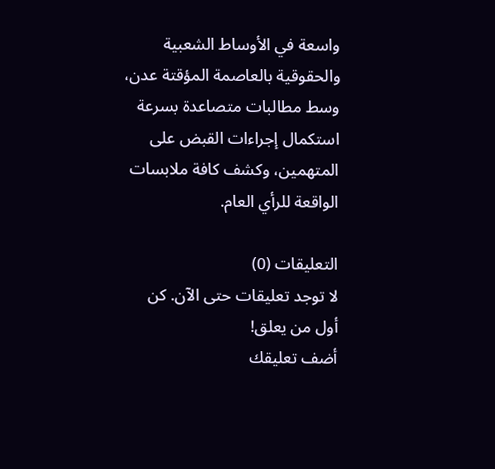واسعة في الأوساط الشعبية والحقوقية بالعاصمة المؤقتة عدن، وسط مطالبات متصاعدة بسرعة استكمال إجراءات القبض على المتهمين، وكشف كافة ملابسات الواقعة للرأي العام.

التعليقات (0)
لا توجد تعليقات حتى الآن. كن أول من يعلق!
أضف تعليقك